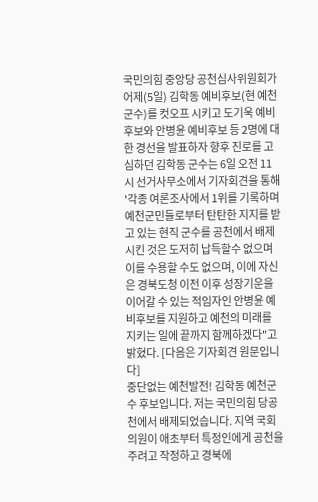국민의힘 중앙당 공천심사위원회가 어제(5일) 김학동 예비후보(현 예천군수)를 컷오프 시키고 도기욱 예비후보와 안병윤 예비후보 등 2명에 대한 경선을 발표하자 향후 진로를 고심하던 김학동 군수는 6일 오전 11시 선거사무소에서 기자회견을 통해 '각종 여론조사에서 1위를 기록하며 예천군민들로부터 탄탄한 지지를 받고 있는 현직 군수를 공천에서 배제시킨 것은 도저히 납득할수 없으며 이를 수용할 수도 없으며, 이에 자신은 경북도청 이전 이후 성장기운을 이어갈 수 있는 적임자인 안병윤 예비후보를 지원하고 예천의 미래를 지키는 일에 끝까지 함께하겠다"고 밝혔다. [다음은 기자회견 원문입니다]
중단없는 예천발전! 김학동 예천군수 후보입니다. 저는 국민의힘 당공천에서 배제되었습니다. 지역 국회의원이 애초부터 특정인에게 공천을 주려고 작정하고 경북에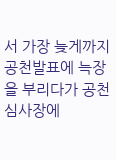서 가장 늦게까지 공천발표에 늑장을 부리다가 공천심사장에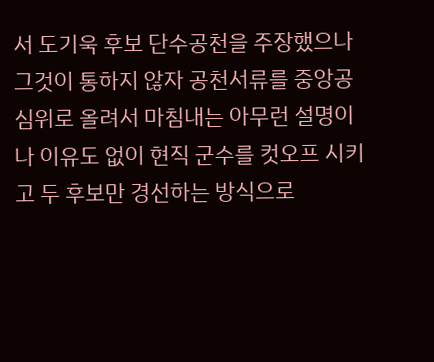서 도기욱 후보 단수공천을 주장했으나 그것이 통하지 않자 공천서류를 중앙공심위로 올려서 마침내는 아무런 설명이나 이유도 없이 현직 군수를 컷오프 시키고 두 후보만 경선하는 방식으로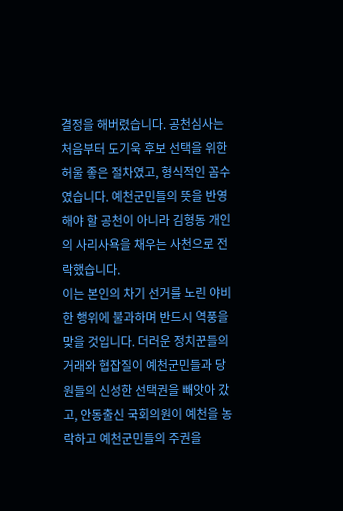결정을 해버렸습니다. 공천심사는 처음부터 도기욱 후보 선택을 위한 허울 좋은 절차였고, 형식적인 꼼수였습니다. 예천군민들의 뜻을 반영해야 할 공천이 아니라 김형동 개인의 사리사욕을 채우는 사천으로 전락했습니다.
이는 본인의 차기 선거를 노린 야비한 행위에 불과하며 반드시 역풍을 맞을 것입니다. 더러운 정치꾼들의 거래와 협잡질이 예천군민들과 당원들의 신성한 선택권을 빼앗아 갔고, 안동출신 국회의원이 예천을 농락하고 예천군민들의 주권을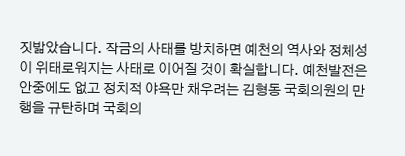짓밟았습니다. 작금의 사태를 방치하면 예천의 역사와 정체성이 위태로워지는 사태로 이어질 것이 확실합니다. 예천발전은 안중에도 없고 정치적 야욕만 채우려는 김형동 국회의원의 만행을 규탄하며 국회의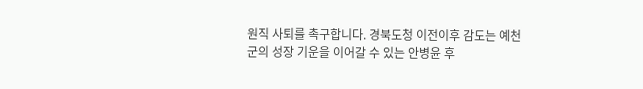원직 사퇴를 촉구합니다. 경북도청 이전이후 감도는 예천군의 성장 기운을 이어갈 수 있는 안병윤 후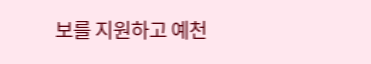보를 지원하고 예천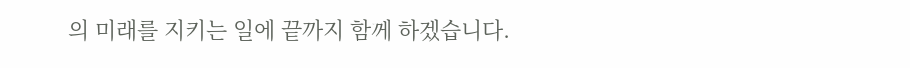의 미래를 지키는 일에 끝까지 함께 하겠습니다.